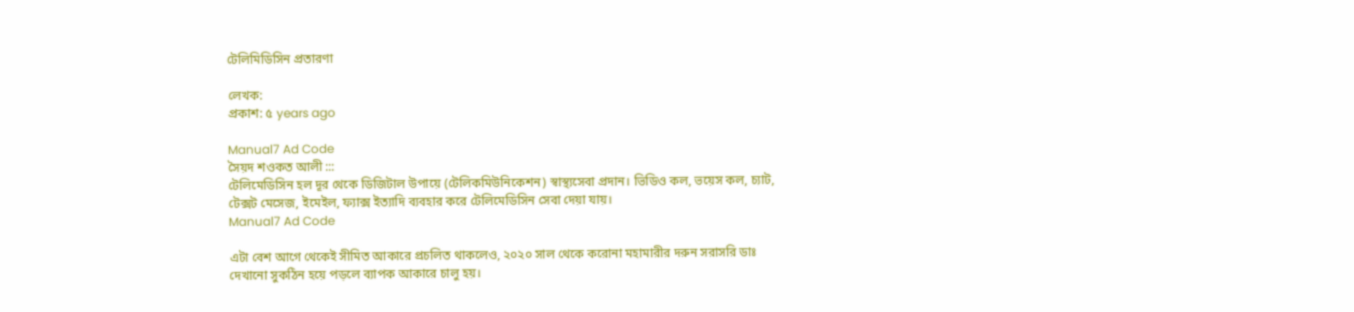টেলিমিডিসিন প্রতারণা

লেখক:
প্রকাশ: ৫ years ago

Manual7 Ad Code
সৈয়দ শওকত আলী :::
টেলিমেডিসিন হল দূর থেকে ডিজিটাল উপায়ে (টেলিকমিউনিকেশন) স্বাস্থ্যসেবা প্রদান। ভিডিও কল, ভয়েস কল, চ্যাট, টেক্সট মেসেজ, ইমেইল, ফ্যাক্স ইত্যাদি ব্যবহার করে টেলিমেডিসিন সেবা দেয়া যায়।
Manual7 Ad Code

এটা বেশ আগে থেকেই সীমিত আকারে প্রচলিত থাকলেও, ২০২০ সাল থেকে করোনা মহামারীর দরুন সরাসরি ডাঃ দেখানো সুকঠিন হয়ে পড়লে ব্যাপক আকারে চালু হয়।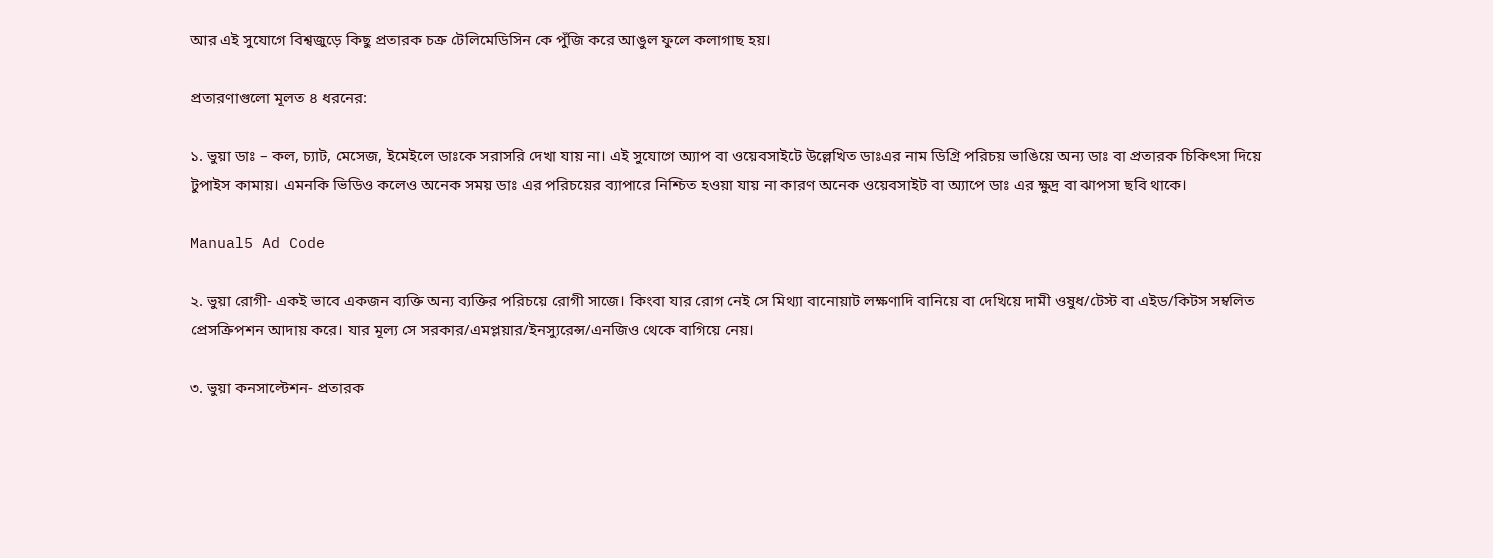আর এই সুযোগে বিশ্বজুড়ে কিছু প্রতারক চক্র টেলিমেডিসিন কে পুঁজি করে আঙুল ফুলে কলাগাছ হয়।

প্রতারণাগুলো মূলত ৪ ধরনের:

১. ভুয়া ডাঃ – কল, চ্যাট, মেসেজ, ইমেইলে ডাঃকে সরাসরি দেখা যায় না। এই সুযোগে অ্যাপ বা ওয়েবসাইটে উল্লেখিত ডাঃএর নাম ডিগ্রি পরিচয় ভাঙিয়ে অন্য ডাঃ বা প্রতারক চিকিৎসা দিয়ে টুপাইস কামায়। এমনকি ভিডিও কলেও অনেক সময় ডাঃ এর পরিচয়ের ব্যাপারে নিশ্চিত হওয়া যায় না কারণ অনেক ওয়েবসাইট বা অ্যাপে ডাঃ এর ক্ষুদ্র বা ঝাপসা ছবি থাকে।

Manual5 Ad Code

২. ভুয়া রোগী- একই ভাবে একজন ব্যক্তি অন্য ব্যক্তির পরিচয়ে রোগী সাজে। কিংবা যার রোগ নেই সে মিথ্যা বানোয়াট লক্ষণাদি বানিয়ে বা দেখিয়ে দামী ওষুধ/টেস্ট বা এইড/কিটস সম্বলিত প্রেসক্রিপশন আদায় করে। যার মূল্য সে সরকার/এমপ্লয়ার/ইনস্যুরেন্স/এনজিও থেকে বাগিয়ে নেয়।

৩. ভুয়া কনসাল্টেশন- প্রতারক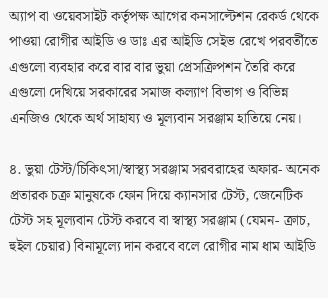অ্যাপ বা ওয়েবসাইট কর্তৃপক্ষ আগের কনসাল্টেশন রেকর্ড থেকে পাওয়া রোগীর আইডি ও ডাঃ এর আইডি সেইভ রেখে পরবর্তীতে এগুলো ব্যবহার করে বার বার ভুয়া প্রেসক্রিপশন তৈরি করে এগুলো দেখিয়ে সরকারের সমাজ কল্যাণ বিভাগ ও বিভিন্ন এনজিও থেকে অর্থ সাহায্য ও মূল্যবান সরঞ্জাম হাতিয়ে নেয়।

৪. ভুয়া টেস্ট/চিকিৎসা/স্বাস্থ্য সরঞ্জাম সরবরাহের অফার- অনেক প্রতারক চক্র মানুষকে ফোন দিয়ে ক্যানসার টেস্ট, জেনেটিক টেস্ট সহ মূল্যবান টেস্ট করবে বা স্বাস্থ্য সরঞ্জাম (যেমন- ক্রাচ, হুইল চেয়ার) বিনামূল্যে দান করবে বলে রোগীর নাম ধাম আইডি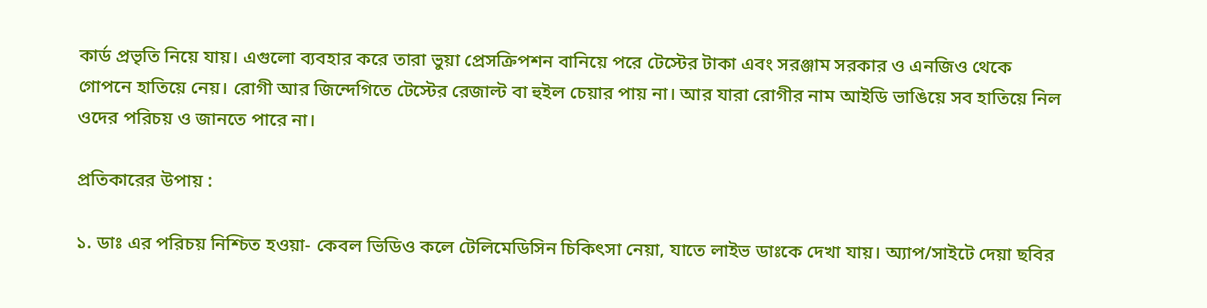কার্ড প্রভৃতি নিয়ে যায়। এগুলো ব্যবহার করে তারা ভুয়া প্রেসক্রিপশন বানিয়ে পরে টেস্টের টাকা এবং সরঞ্জাম সরকার ও এনজিও থেকে গোপনে হাতিয়ে নেয়। রোগী আর জিন্দেগিতে টেস্টের রেজাল্ট বা হুইল চেয়ার পায় না। আর যারা রোগীর নাম আইডি ভাঙিয়ে সব হাতিয়ে নিল ওদের পরিচয় ও জানতে পারে না।

প্রতিকারের উপায় :

১. ডাঃ এর পরিচয় নিশ্চিত হওয়া- কেবল ভিডিও কলে টেলিমেডিসিন চিকিৎসা নেয়া, যাতে লাইভ ডাঃকে দেখা যায়। অ্যাপ/সাইটে দেয়া ছবির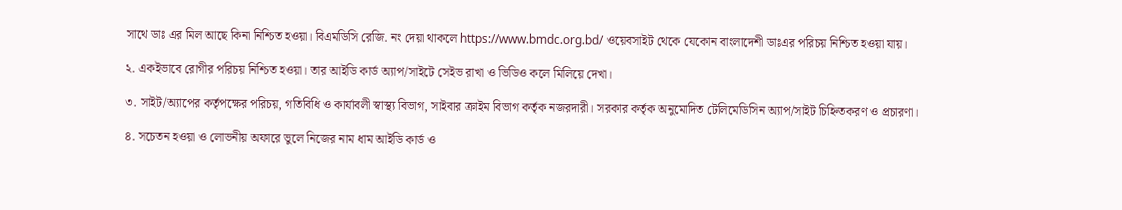সাথে ডাঃ এর মিল আছে কিনা নিশ্চিত হওয়া। বিএমডিসি রেজি. নং দেয়া থাকলে https://www.bmdc.org.bd/ ওয়েবসাইট থেকে যেকোন বাংলাদেশী ডাঃএর পরিচয় নিশ্চিত হওয়া যায়।

২. একইভাবে রোগীর পরিচয় নিশ্চিত হওয়া। তার আইডি কার্ড অ্যাপ/সাইটে সেইভ রাখা ও ভিডিও কলে মিলিয়ে দেখা।

৩. সাইট/অ্যাপের কর্তৃপক্ষের পরিচয়, গতিবিধি ও কার্যাবলী স্বাস্থ্য বিভাগ, সাইবার ক্রাইম বিভাগ কর্তৃক নজরদারী। সরকার কর্তৃক অনুমোদিত টেলিমেডিসিন অ্যাপ/সাইট চিহ্নিতকরণ ও প্রচারণা।

৪. সচেতন হওয়া ও লোভনীয় অফারে ভুলে নিজের নাম ধাম আইডি কার্ড ও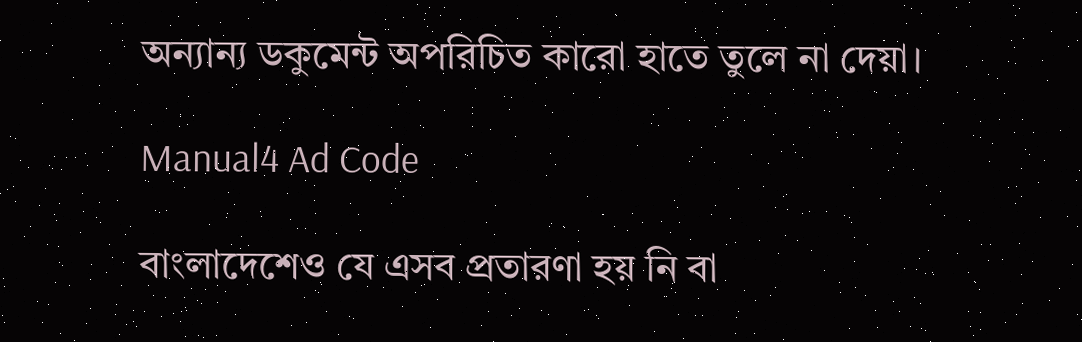অন্যান্য ডকুমেন্ট অপরিচিত কারো হাতে তুলে না দেয়া।

Manual4 Ad Code

বাংলাদেশেও যে এসব প্রতারণা হয় নি বা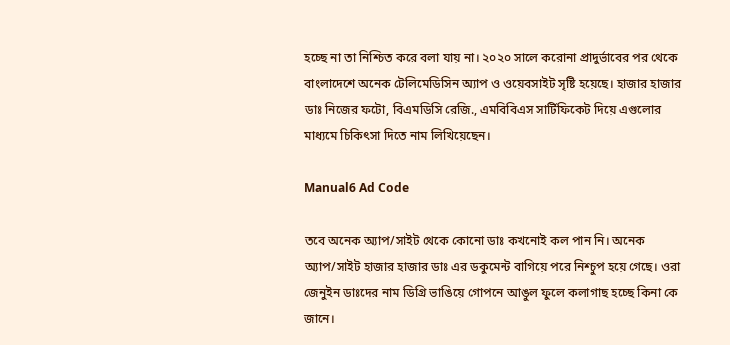হচ্ছে না তা নিশ্চিত করে বলা যায় না। ২০২০ সালে করোনা প্রাদুর্ভাবের পর থেকে বাংলাদেশে অনেক টেলিমেডিসিন অ্যাপ ও ওয়েবসাইট সৃষ্টি হয়েছে। হাজার হাজার ডাঃ নিজের ফটো, বিএমডিসি রেজি., এমবিবিএস সার্টিফিকেট দিয়ে এগুলোর মাধ্যমে চিকিৎসা দিতে নাম লিখিয়েছেন।

Manual6 Ad Code

তবে অনেক অ্যাপ/সাইট থেকে কোনো ডাঃ কখনোই কল পান নি। অনেক অ্যাপ/সাইট হাজার হাজার ডাঃ এর ডকুমেন্ট বাগিয়ে পরে নিশ্চুপ হয়ে গেছে। ওরা জেনুইন ডাঃদের নাম ডিগ্রি ভাঙিয়ে গোপনে আঙুল ফুলে কলাগাছ হচ্ছে কিনা কে জানে।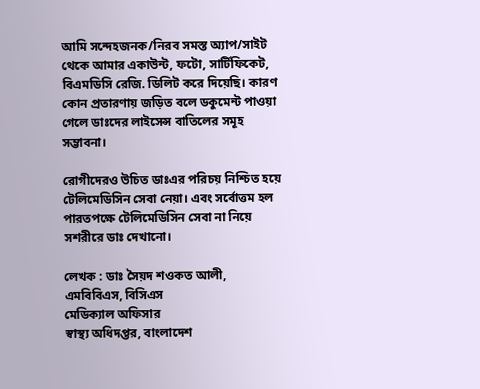আমি সন্দেহজনক/নিরব সমস্ত অ্যাপ/সাইট থেকে আমার একাউন্ট, ফটো, সার্টিফিকেট, বিএমডিসি রেজি. ডিলিট করে দিয়েছি। কারণ কোন প্রতারণায় জড়িত বলে ডকুমেন্ট পাওয়া গেলে ডাঃদের লাইসেন্স বাতিলের সমূহ সম্ভাবনা।

রোগীদেরও উচিত ডাঃএর পরিচয় নিশ্চিত হয়ে টেলিমেডিসিন সেবা নেয়া। এবং সর্বোত্তম হল পারতপক্ষে টেলিমেডিসিন সেবা না নিয়ে সশরীরে ডাঃ দেখানো।

লেখক : ডাঃ সৈয়দ শওকত আলী,
এমবিবিএস, বিসিএস
মেডিক্যাল অফিসার
স্বাস্থ্য অধিদপ্তর, বাংলাদেশ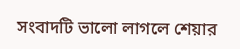সংবাদটি ভালো লাগলে শেয়ার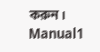করুন।
Manual1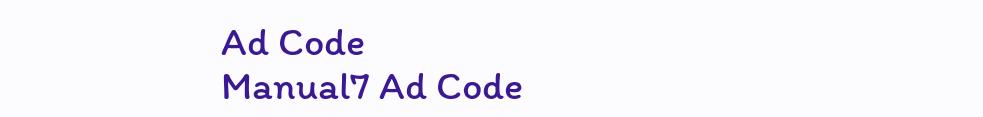Ad Code
Manual7 Ad Code